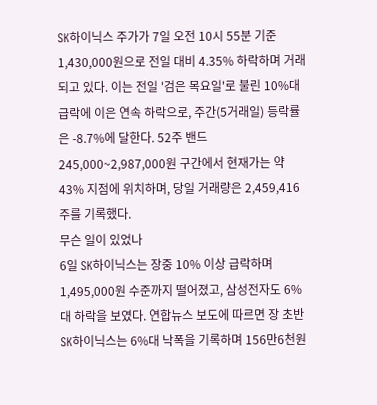SK하이닉스 주가가 7일 오전 10시 55분 기준 1,430,000원으로 전일 대비 4.35% 하락하며 거래되고 있다. 이는 전일 '검은 목요일'로 불린 10%대 급락에 이은 연속 하락으로, 주간(5거래일) 등락률은 -8.7%에 달한다. 52주 밴드 245,000~2,987,000원 구간에서 현재가는 약 43% 지점에 위치하며, 당일 거래량은 2,459,416주를 기록했다.
무슨 일이 있었나
6일 SK하이닉스는 장중 10% 이상 급락하며 1,495,000원 수준까지 떨어졌고, 삼성전자도 6%대 하락을 보였다. 연합뉴스 보도에 따르면 장 초반 SK하이닉스는 6%대 낙폭을 기록하며 156만6천원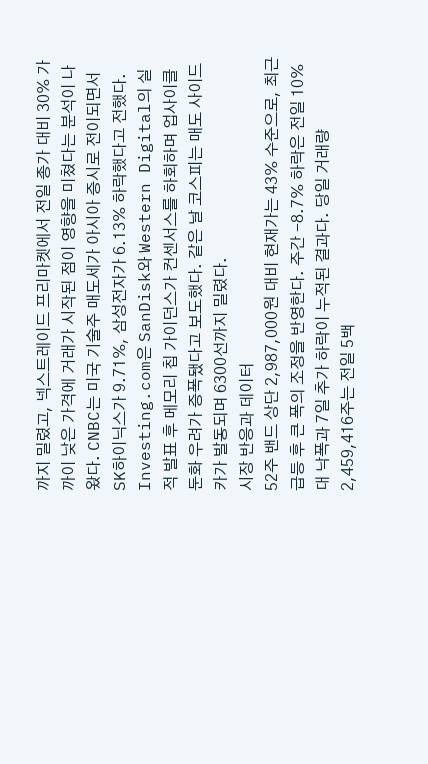까지 밀렸고, 넥스트레이드 프리마켓에서 전일 종가 대비 30% 가까이 낮은 가격에 거래가 시작된 점이 영향을 미쳤다는 분석이 나왔다. CNBC는 미국 기술주 매도세가 아시아 증시로 전이되면서 SK하이닉스가 9.71%, 삼성전자가 6.13% 하락했다고 전했다. Investing.com은 SanDisk와 Western Digital의 실적 발표 후 메모리 칩 가이던스가 컨센서스를 하회하며 업사이클 둔화 우려가 증폭됐다고 보도했다. 같은 날 코스피는 매도 사이드카가 발동되며 6300선까지 밀렸다.
시장 반응과 데이터
52주 밴드 상단 2,987,000원 대비 현재가는 43% 수준으로, 최근 급등 후 큰 폭의 조정을 반영한다. 주간 -8.7% 하락은 전일 10%대 낙폭과 7일 추가 하락이 누적된 결과다. 당일 거래량 2,459,416주는 전일 5백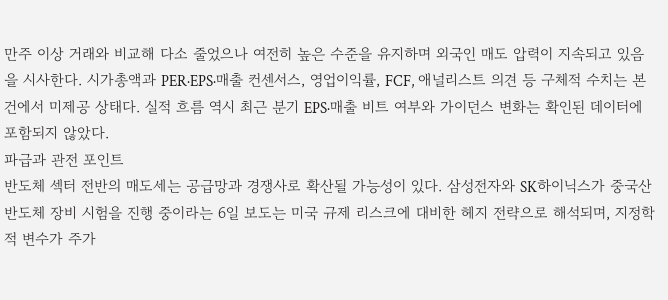만주 이상 거래와 비교해 다소 줄었으나 여전히 높은 수준을 유지하며 외국인 매도 압력이 지속되고 있음을 시사한다. 시가총액과 PER·EPS·매출 컨센서스, 영업이익률, FCF, 애널리스트 의견 등 구체적 수치는 본 건에서 미제공 상태다. 실적 흐름 역시 최근 분기 EPS·매출 비트 여부와 가이던스 변화는 확인된 데이터에 포함되지 않았다.
파급과 관전 포인트
반도체 섹터 전반의 매도세는 공급망과 경쟁사로 확산될 가능성이 있다. 삼성전자와 SK하이닉스가 중국산 반도체 장비 시험을 진행 중이라는 6일 보도는 미국 규제 리스크에 대비한 헤지 전략으로 해석되며, 지정학적 변수가 주가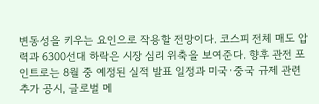변동성을 키우는 요인으로 작용할 전망이다. 코스피 전체 매도 압력과 6300선대 하락은 시장 심리 위축을 보여준다. 향후 관전 포인트로는 8월 중 예정된 실적 발표 일정과 미국·중국 규제 관련 추가 공시, 글로벌 메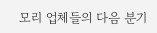모리 업체들의 다음 분기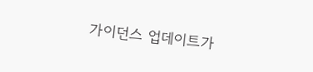가이던스 업데이트가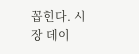꼽힌다. 시장 데이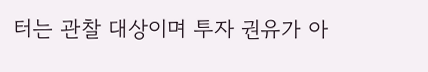터는 관찰 대상이며 투자 권유가 아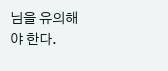님을 유의해야 한다.